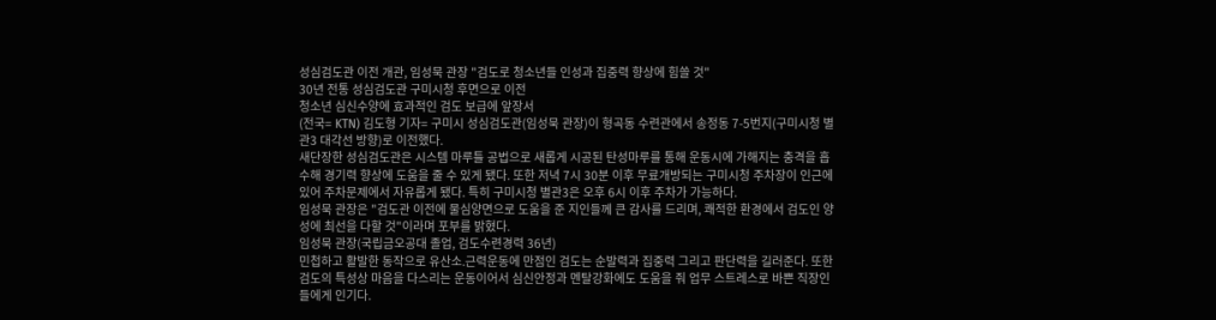성심검도관 이전 개관, 임성묵 관장 "검도로 청소년들 인성과 집중력 향상에 힘쓸 것"
30년 전통 성심검도관 구미시청 후면으로 이전
청소년 심신수양에 효과적인 검도 보급에 앞장서
(전국= KTN) 김도형 기자= 구미시 성심검도관(임성묵 관장)이 형곡동 수련관에서 송정동 7-5번지(구미시청 별관3 대각선 방향)로 이전했다.
새단장한 성심검도관은 시스템 마루틀 공법으로 새롭게 시공된 탄성마루를 통해 운동시에 가해지는 충격을 흡수해 경기력 향상에 도움을 줄 수 있게 됐다. 또한 저녁 7시 30분 이후 무료개방되는 구미시청 주차장이 인근에 있어 주차문제에서 자유롭게 됐다. 특히 구미시청 별관3은 오후 6시 이후 주차가 가능하다.
임성묵 관장은 "검도관 이전에 물심양면으로 도움을 준 지인들께 큰 감사를 드리며, 쾌적한 환경에서 검도인 양성에 최선을 다할 것"이라며 포부를 밝혔다.
임성묵 관장(국립금오공대 졸업, 검도수련경력 36년)
민첩하고 활발한 동작으로 유산소.근력운동에 만점인 검도는 순발력과 집중력 그리고 판단력을 길러준다. 또한 검도의 특성상 마음을 다스리는 운동이어서 심신안정과 멘탈강화에도 도움을 줘 업무 스트레스로 바쁜 직장인들에게 인기다.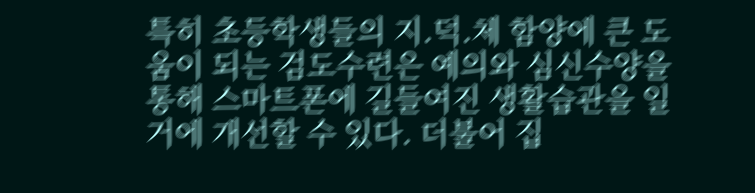특히 초등학생들의 지.덕.체 함양에 큰 도움이 되는 검도수련은 예의와 심신수양을 통해 스마트폰에 길들여진 생활습관을 일거에 개선할 수 있다. 더불어 집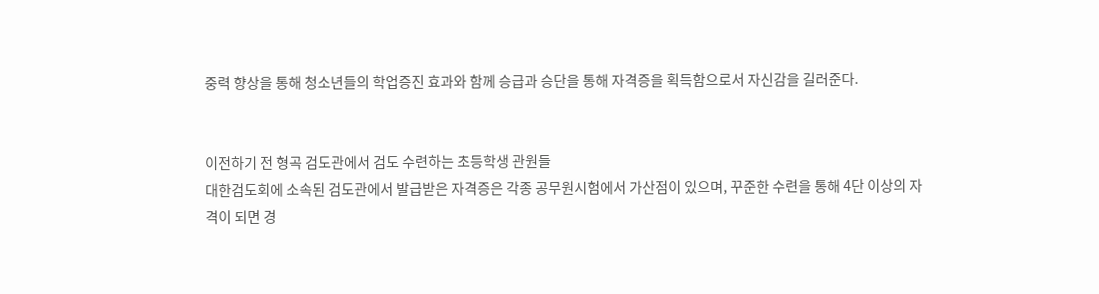중력 향상을 통해 청소년들의 학업증진 효과와 함께 승급과 승단을 통해 자격증을 획득함으로서 자신감을 길러준다.


이전하기 전 형곡 검도관에서 검도 수련하는 초등학생 관원들
대한검도회에 소속된 검도관에서 발급받은 자격증은 각종 공무원시험에서 가산점이 있으며, 꾸준한 수련을 통해 4단 이상의 자격이 되면 경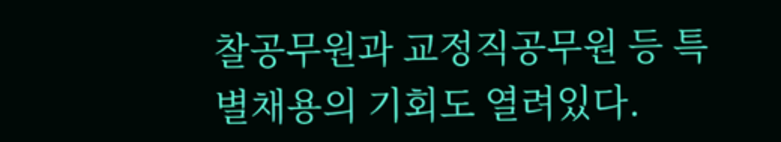찰공무원과 교정직공무원 등 특별채용의 기회도 열려있다.